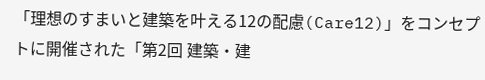「理想のすまいと建築を叶える12の配慮(Care12)」をコンセプトに開催された「第2回 建築・建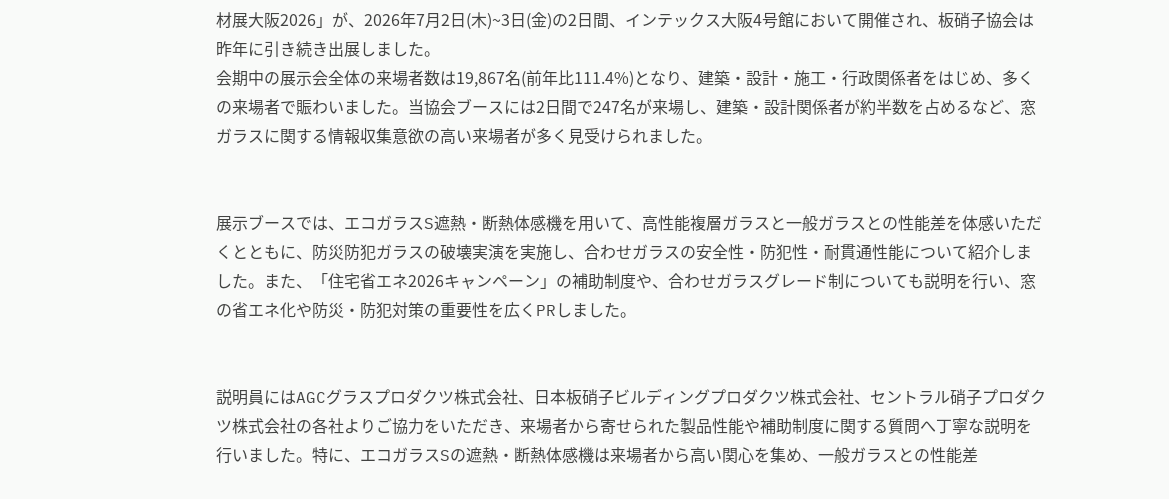材展大阪2026」が、2026年7月2日(木)~3日(金)の2日間、インテックス大阪4号館において開催され、板硝子協会は昨年に引き続き出展しました。
会期中の展示会全体の来場者数は19,867名(前年比111.4%)となり、建築・設計・施工・行政関係者をはじめ、多くの来場者で賑わいました。当協会ブースには2日間で247名が来場し、建築・設計関係者が約半数を占めるなど、窓ガラスに関する情報収集意欲の高い来場者が多く見受けられました。


展示ブースでは、エコガラスS遮熱・断熱体感機を用いて、高性能複層ガラスと一般ガラスとの性能差を体感いただくとともに、防災防犯ガラスの破壊実演を実施し、合わせガラスの安全性・防犯性・耐貫通性能について紹介しました。また、「住宅省エネ2026キャンペーン」の補助制度や、合わせガラスグレード制についても説明を行い、窓の省エネ化や防災・防犯対策の重要性を広くPRしました。


説明員にはAGCグラスプロダクツ株式会社、日本板硝子ビルディングプロダクツ株式会社、セントラル硝子プロダクツ株式会社の各社よりご協力をいただき、来場者から寄せられた製品性能や補助制度に関する質問へ丁寧な説明を行いました。特に、エコガラスSの遮熱・断熱体感機は来場者から高い関心を集め、一般ガラスとの性能差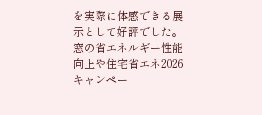を実際に体感できる展示として好評でした。窓の省エネルギー性能向上や住宅省エネ2026キャンペー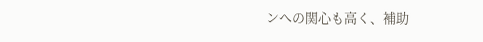ンへの関心も高く、補助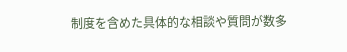制度を含めた具体的な相談や質問が数多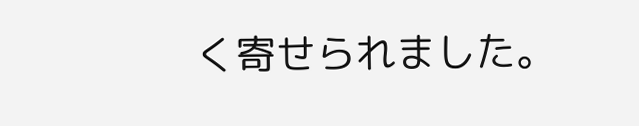く寄せられました。